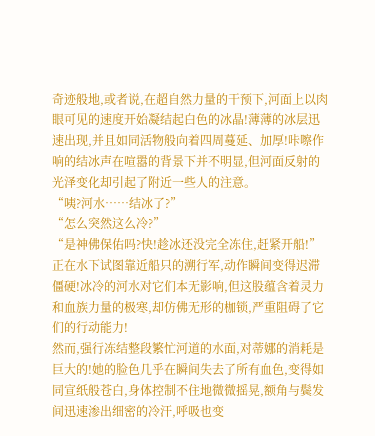奇迹般地,或者说,在超自然力量的干预下,河面上以肉眼可见的速度开始凝结起白色的冰晶!薄薄的冰层迅速出现,并且如同活物般向着四周蔓延、加厚!咔嚓作响的结冰声在喧嚣的背景下并不明显,但河面反射的光泽变化却引起了附近一些人的注意。
“咦?河水……结冰了?”
“怎么突然这么冷?”
“是神佛保佑吗?快!趁冰还没完全冻住,赶紧开船!”
正在水下试图靠近船只的溯行军,动作瞬间变得迟滞僵硬!冰冷的河水对它们本无影响,但这股蕴含着灵力和血族力量的极寒,却仿佛无形的枷锁,严重阻碍了它们的行动能力!
然而,强行冻结整段繁忙河道的水面,对蒂娜的消耗是巨大的!她的脸色几乎在瞬间失去了所有血色,变得如同宣纸般苍白,身体控制不住地微微摇晃,额角与鬓发间迅速渗出细密的冷汗,呼吸也变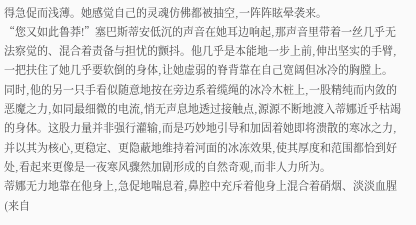得急促而浅薄。她感觉自己的灵魂仿佛都被抽空,一阵阵眩晕袭来。
“您又如此鲁莽!”塞巴斯蒂安低沉的声音在她耳边响起,那声音里带着一丝几乎无法察觉的、混合着责备与担忧的颤抖。他几乎是本能地一步上前,伸出坚实的手臂,一把扶住了她几乎要软倒的身体,让她虚弱的脊背靠在自己宽阔但冰冷的胸膛上。
同时,他的另一只手看似随意地按在旁边系着缆绳的冰冷木桩上,一股精纯而内敛的恶魔之力,如同最细微的电流,悄无声息地透过接触点,源源不断地渡入蒂娜近乎枯竭的身体。这股力量并非强行灌输,而是巧妙地引导和加固着她即将溃散的寒冰之力,并以其为核心,更稳定、更隐蔽地维持着河面的冰冻效果,使其厚度和范围都恰到好处,看起来更像是一夜寒风骤然加剧形成的自然奇观,而非人力所为。
蒂娜无力地靠在他身上,急促地喘息着,鼻腔中充斥着他身上混合着硝烟、淡淡血腥(来自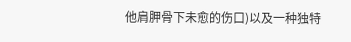他肩胛骨下未愈的伤口)以及一种独特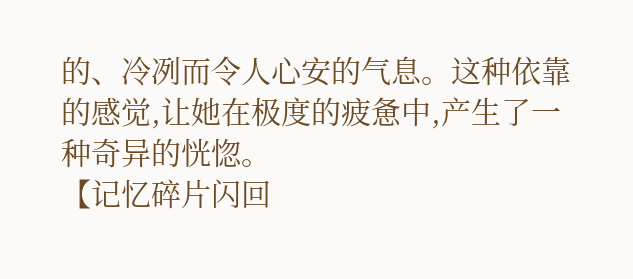的、冷冽而令人心安的气息。这种依靠的感觉,让她在极度的疲惫中,产生了一种奇异的恍惚。
【记忆碎片闪回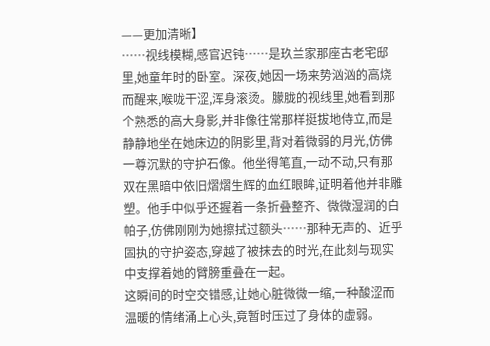——更加清晰】
……视线模糊,感官迟钝……是玖兰家那座古老宅邸里,她童年时的卧室。深夜,她因一场来势汹汹的高烧而醒来,喉咙干涩,浑身滚烫。朦胧的视线里,她看到那个熟悉的高大身影,并非像往常那样挺拔地侍立,而是静静地坐在她床边的阴影里,背对着微弱的月光,仿佛一尊沉默的守护石像。他坐得笔直,一动不动,只有那双在黑暗中依旧熠熠生辉的血红眼眸,证明着他并非雕塑。他手中似乎还握着一条折叠整齐、微微湿润的白帕子,仿佛刚刚为她擦拭过额头……那种无声的、近乎固执的守护姿态,穿越了被抹去的时光,在此刻与现实中支撑着她的臂膀重叠在一起。
这瞬间的时空交错感,让她心脏微微一缩,一种酸涩而温暖的情绪涌上心头,竟暂时压过了身体的虚弱。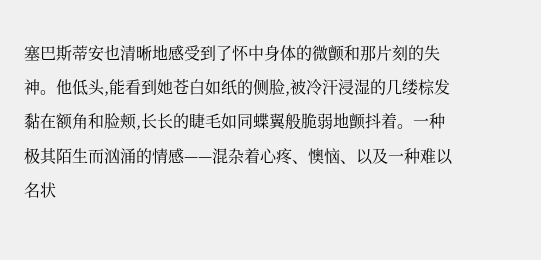塞巴斯蒂安也清晰地感受到了怀中身体的微颤和那片刻的失神。他低头,能看到她苍白如纸的侧脸,被冷汗浸湿的几缕棕发黏在额角和脸颊,长长的睫毛如同蝶翼般脆弱地颤抖着。一种极其陌生而汹涌的情感——混杂着心疼、懊恼、以及一种难以名状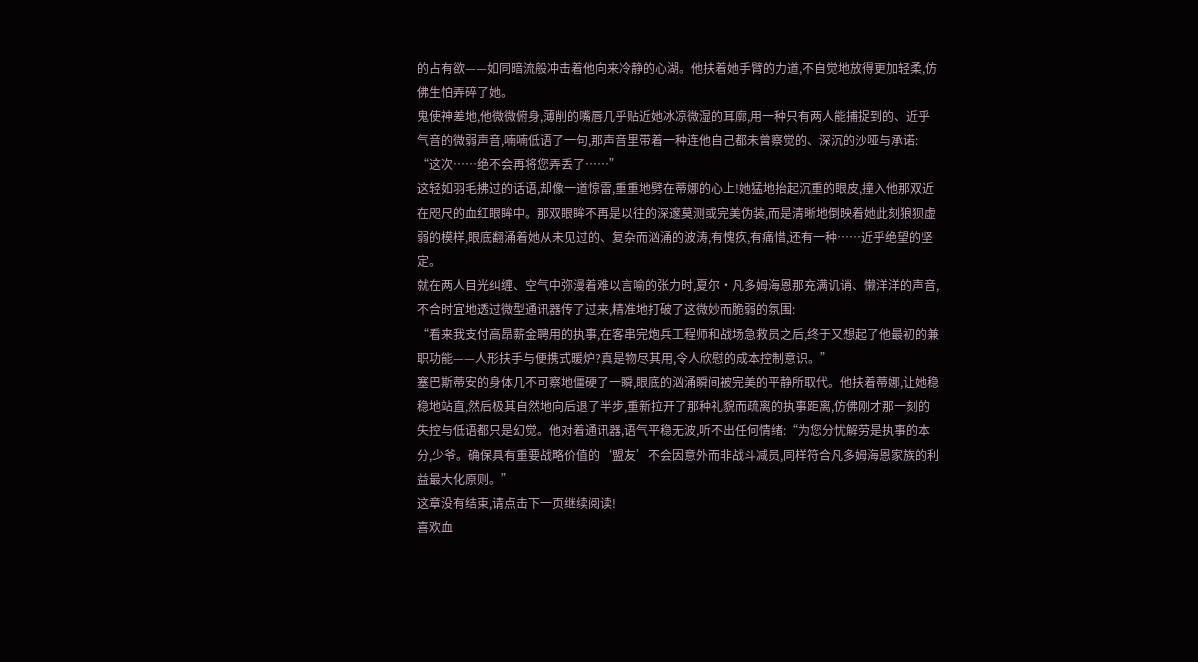的占有欲——如同暗流般冲击着他向来冷静的心湖。他扶着她手臂的力道,不自觉地放得更加轻柔,仿佛生怕弄碎了她。
鬼使神差地,他微微俯身,薄削的嘴唇几乎贴近她冰凉微湿的耳廓,用一种只有两人能捕捉到的、近乎气音的微弱声音,喃喃低语了一句,那声音里带着一种连他自己都未曾察觉的、深沉的沙哑与承诺:
“这次……绝不会再将您弄丢了……”
这轻如羽毛拂过的话语,却像一道惊雷,重重地劈在蒂娜的心上!她猛地抬起沉重的眼皮,撞入他那双近在咫尺的血红眼眸中。那双眼眸不再是以往的深邃莫测或完美伪装,而是清晰地倒映着她此刻狼狈虚弱的模样,眼底翻涌着她从未见过的、复杂而汹涌的波涛,有愧疚,有痛惜,还有一种……近乎绝望的坚定。
就在两人目光纠缠、空气中弥漫着难以言喻的张力时,夏尔·凡多姆海恩那充满讥诮、懒洋洋的声音,不合时宜地透过微型通讯器传了过来,精准地打破了这微妙而脆弱的氛围:
“看来我支付高昂薪金聘用的执事,在客串完炮兵工程师和战场急救员之后,终于又想起了他最初的兼职功能——人形扶手与便携式暖炉?真是物尽其用,令人欣慰的成本控制意识。”
塞巴斯蒂安的身体几不可察地僵硬了一瞬,眼底的汹涌瞬间被完美的平静所取代。他扶着蒂娜,让她稳稳地站直,然后极其自然地向后退了半步,重新拉开了那种礼貌而疏离的执事距离,仿佛刚才那一刻的失控与低语都只是幻觉。他对着通讯器,语气平稳无波,听不出任何情绪:“为您分忧解劳是执事的本分,少爷。确保具有重要战略价值的‘盟友’不会因意外而非战斗减员,同样符合凡多姆海恩家族的利益最大化原则。”
这章没有结束,请点击下一页继续阅读!
喜欢血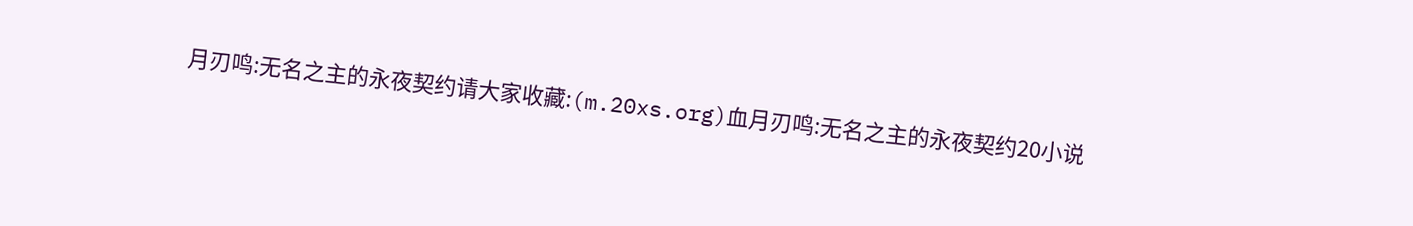月刃鸣:无名之主的永夜契约请大家收藏:(m.20xs.org)血月刃鸣:无名之主的永夜契约20小说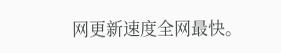网更新速度全网最快。